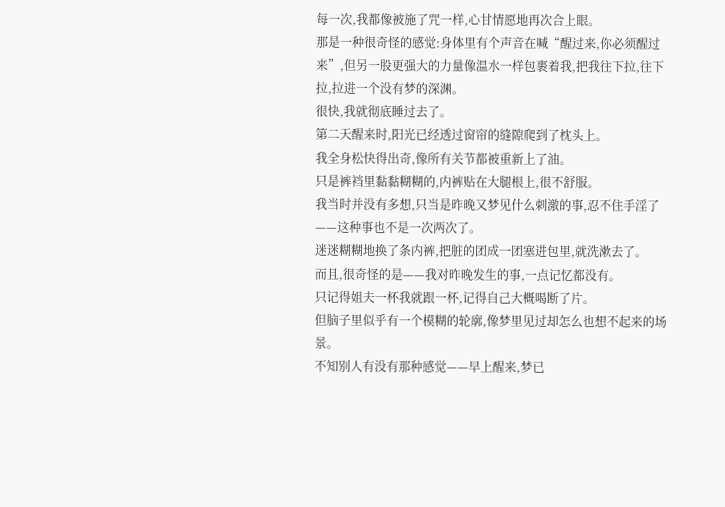每一次,我都像被施了咒一样,心甘情愿地再次合上眼。
那是一种很奇怪的感觉:身体里有个声音在喊“醒过来,你必须醒过来”,但另一股更强大的力量像温水一样包裹着我,把我往下拉,往下拉,拉进一个没有梦的深渊。
很快,我就彻底睡过去了。
第二天醒来时,阳光已经透过窗帘的缝隙爬到了枕头上。
我全身松快得出奇,像所有关节都被重新上了油。
只是裤裆里黏黏糊糊的,内裤贴在大腿根上,很不舒服。
我当时并没有多想,只当是昨晚又梦见什么刺激的事,忍不住手淫了——这种事也不是一次两次了。
迷迷糊糊地换了条内裤,把脏的团成一团塞进包里,就洗漱去了。
而且,很奇怪的是——我对昨晚发生的事,一点记忆都没有。
只记得姐夫一杯我就跟一杯,记得自己大概喝断了片。
但脑子里似乎有一个模糊的轮廓,像梦里见过却怎么也想不起来的场景。
不知别人有没有那种感觉——早上醒来,梦已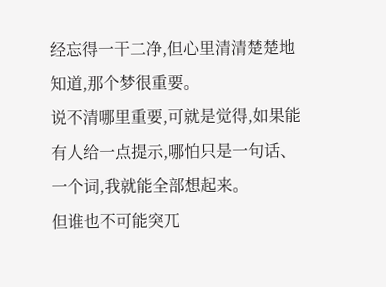经忘得一干二净,但心里清清楚楚地知道,那个梦很重要。
说不清哪里重要,可就是觉得,如果能有人给一点提示,哪怕只是一句话、一个词,我就能全部想起来。
但谁也不可能突兀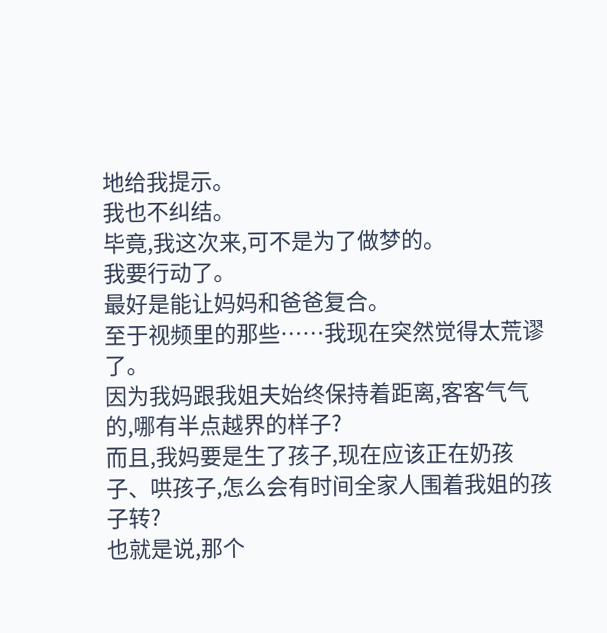地给我提示。
我也不纠结。
毕竟,我这次来,可不是为了做梦的。
我要行动了。
最好是能让妈妈和爸爸复合。
至于视频里的那些……我现在突然觉得太荒谬了。
因为我妈跟我姐夫始终保持着距离,客客气气的,哪有半点越界的样子?
而且,我妈要是生了孩子,现在应该正在奶孩子、哄孩子,怎么会有时间全家人围着我姐的孩子转?
也就是说,那个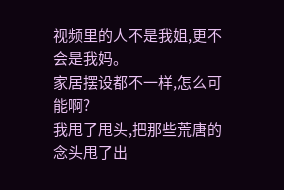视频里的人不是我姐,更不会是我妈。
家居摆设都不一样,怎么可能啊?
我甩了甩头,把那些荒唐的念头甩了出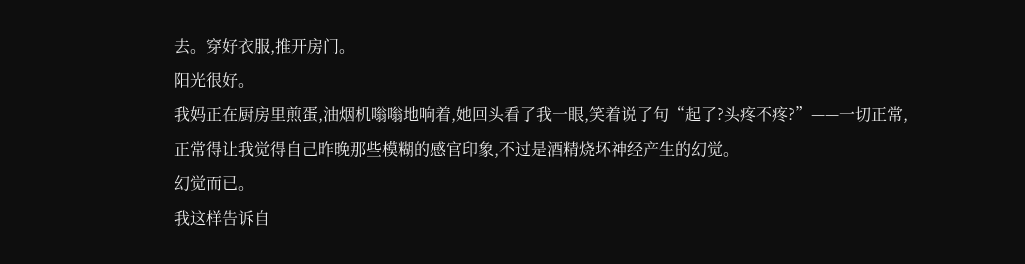去。穿好衣服,推开房门。
阳光很好。
我妈正在厨房里煎蛋,油烟机嗡嗡地响着,她回头看了我一眼,笑着说了句“起了?头疼不疼?”——一切正常,正常得让我觉得自己昨晚那些模糊的感官印象,不过是酒精烧坏神经产生的幻觉。
幻觉而已。
我这样告诉自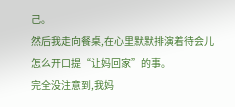己。
然后我走向餐桌,在心里默默排演着待会儿怎么开口提“让妈回家”的事。
完全没注意到,我妈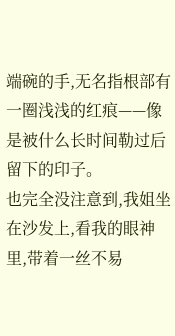端碗的手,无名指根部有一圈浅浅的红痕——像是被什么长时间勒过后留下的印子。
也完全没注意到,我姐坐在沙发上,看我的眼神里,带着一丝不易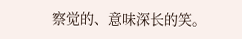察觉的、意味深长的笑。